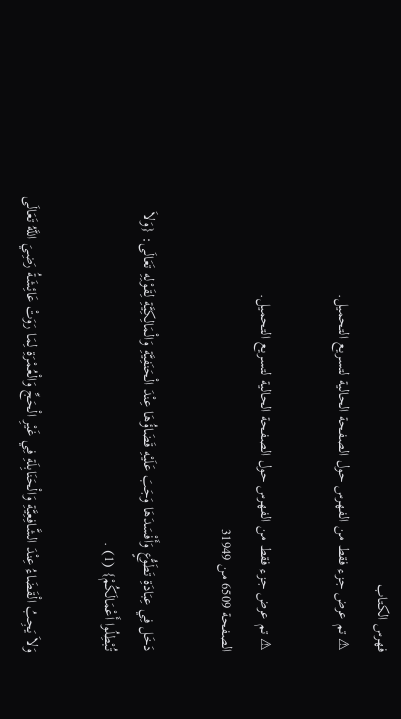فهرس الكتاب
⚠ تم عرض جزء فقط من الفهرس حول الصفحة الحالية لتسريع التحميل.

⚠ تم عرض جزء فقط من الفهرس حول الصفحة الحالية لتسريع التحميل.
الصفحة 6509 من 31949

دَخَل فِي عِبَادَةِ تَطَوُّعٍ وَأَفْسَدَهَا وَجَبَ عَلَيْهِ قَضَاؤُهَا عِنْدَ الْحَنَفِيَّةِ وَالْمَالِكِيَّةِ لِقَوْلِهِ تَعَالَى: {وَلاَ تُبْطِلُوا أَعْمَالَكُمْ} (1) .

وَلاَ يَجِبُ الْقَضَاءُ عِنْدَ الشَّافِعِيَّةِ وَالْحَنَابِلَةِ فِي غَيْرِ الْحَجِّ وَالْعُمْرَةِ لِمَا رَوَتْ عَائِشَةُ رَضِيَ اللَّهُ تَعَالَى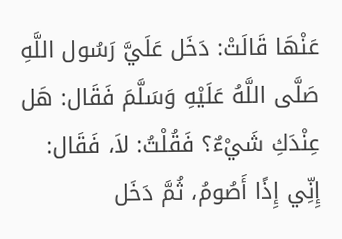عَنْهَا قَالَتْ: دَخَل عَلَيَّ رَسُول اللَّهِ صَلَّى اللَّهُ عَلَيْهِ وَسَلَّمَ فَقَال: هَل عِنْدَكِ شَيْءٌ؟ فَقُلْتُ: لاَ، فَقَال: إِنِّي إِذًا أَصُومُ، ثُمَّ دَخَل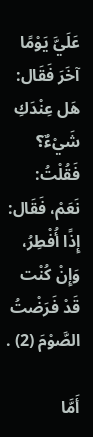عَلَيَّ يَوْمًا آخَرَ فَقَال: هَل عِنْدَكِ شَيْءٌ؟ فَقُلْتُ: نَعَمْ، فَقَال: إِذًا أُفْطِرُ، وَإِنْ كُنْت قَدْ فَرَضْتُ الصَّوْمَ (2) .

أَمَّا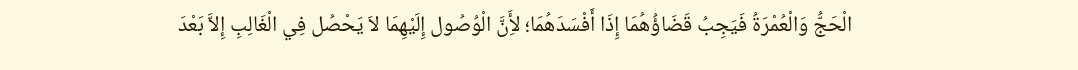الْحَجُّ وَالْعُمْرَةُ فَيَجِبُ قَضَاؤُهُمَا إِذَا أَفْسَدَهُمَا؛ لأَِنَّ الْوُصُول إِلَيْهِمَا لاَ يَحْصُل فِي الْغَالِبِ إِلاَّ بَعْدَ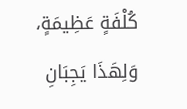كُلْفَةٍ عَظِيمَةٍ، وَلِهَذَا يَجِبَانِ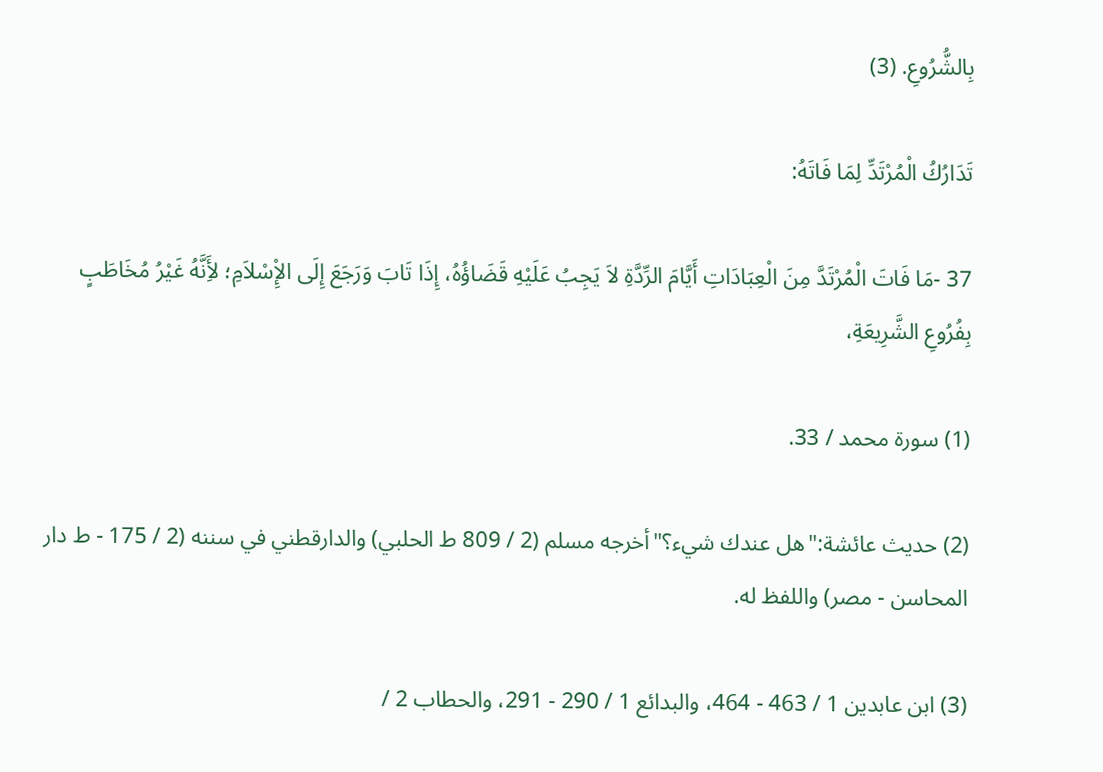بِالشُّرُوعِ. (3)

تَدَارُكُ الْمُرْتَدِّ لِمَا فَاتَهُ:

37 -مَا فَاتَ الْمُرْتَدَّ مِنَ الْعِبَادَاتِ أَيَّامَ الرِّدَّةِ لاَ يَجِبُ عَلَيْهِ قَضَاؤُهُ، إِذَا تَابَ وَرَجَعَ إِلَى الإِْسْلاَمِ؛ لأَِنَّهُ غَيْرُ مُخَاطَبٍ بِفُرُوعِ الشَّرِيعَةِ،

(1) سورة محمد / 33.

(2) حديث عائشة:"هل عندك شيء؟"أخرجه مسلم (2 / 809 ط الحلبي) والدارقطني في سننه (2 / 175 - ط دار المحاسن - مصر) واللفظ له.

(3) ابن عابدين 1 / 463 - 464، والبدائع 1 / 290 - 291، والحطاب 2 /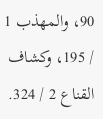90، والمهذب 1 / 195، وكشاف القناع 2 / 324.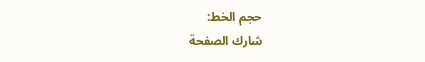حجم الخط:
شارك الصفحة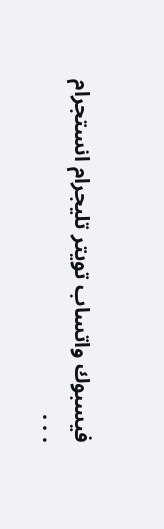فيسبوك واتساب تويتر تليجرام انستجرام
. . .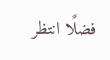فضلًا انتظر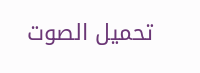تحميل الصوت